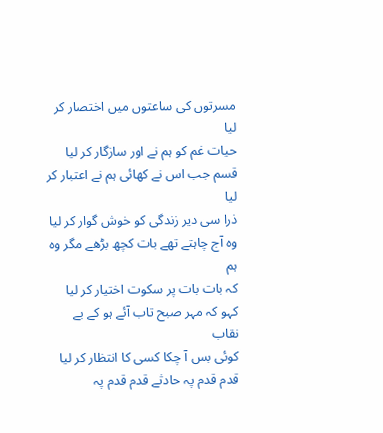مسرتوں کی ساعتوں میں اختصار کر لیا
حیات غم کو ہم نے اور سازگار کر لیا
قسم جب اس نے کھائی ہم نے اعتبار کر لیا
ذرا سی دیر زندگی کو خوش گوار کر لیا
وہ آج چاہتے تھے بات کچھ بڑھے مگر وہ ہم
کہ بات بات پر سکوت اختیار کر لیا
کہو کہ مہر صبح تاب آئے ہو کے بے نقاب
کوئی بس آ چکا کسی کا انتظار کر لیا
قدم قدم پہ حادثے قدم قدم پہ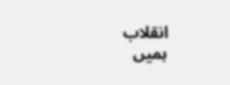انقلاب
ہمیں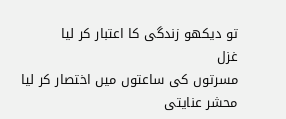تو دیکھو زندگی کا اعتبار کر لیا
غزل
مسرتوں کی ساعتوں میں اختصار کر لیا
محشر عنایتی